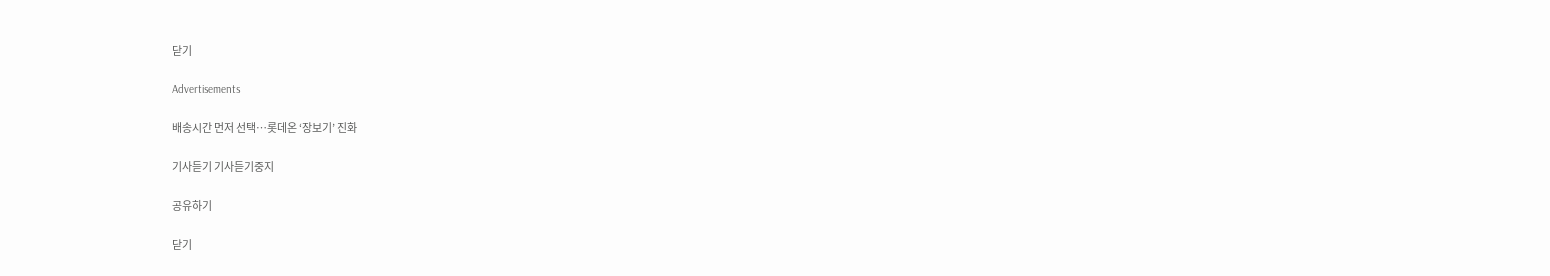닫기

Advertisements

배송시간 먼저 선택…롯데온 ‘장보기’ 진화

기사듣기 기사듣기중지

공유하기

닫기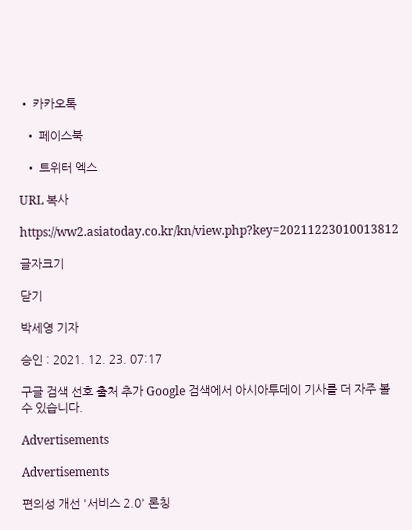• 카카오톡

  • 페이스북

  • 트위터 엑스

URL 복사

https://ww2.asiatoday.co.kr/kn/view.php?key=20211223010013812

글자크기

닫기

박세영 기자

승인 : 2021. 12. 23. 07:17

구글 검색 선호 출처 추가 Google 검색에서 아시아투데이 기사를 더 자주 볼 수 있습니다.

Advertisements

Advertisements

편의성 개선 '서비스 2.0' 론칭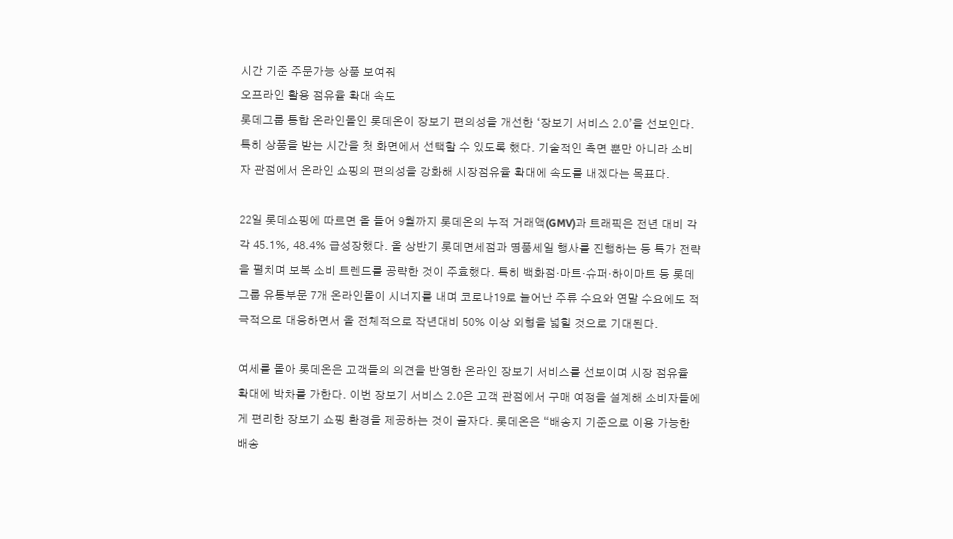시간 기준 주문가능 상품 보여줘
오프라인 활용 점유율 확대 속도
롯데그룹 통합 온라인몰인 롯데온이 장보기 편의성을 개선한 ‘장보기 서비스 2.0’을 선보인다. 특히 상품을 받는 시간을 첫 화면에서 선택할 수 있도록 했다. 기술적인 측면 뿐만 아니라 소비자 관점에서 온라인 쇼핑의 편의성을 강화해 시장점유율 확대에 속도를 내겠다는 목표다.

22일 롯데쇼핑에 따르면 올 들어 9월까지 롯데온의 누적 거래액(GMV)과 트래픽은 전년 대비 각각 45.1%, 48.4% 급성장했다. 올 상반기 롯데면세점과 명품세일 행사를 진행하는 등 특가 전략을 펼치며 보복 소비 트렌드를 공략한 것이 주효했다. 특히 백화점·마트·슈퍼·하이마트 등 롯데그룹 유통부문 7개 온라인몰이 시너지를 내며 코로나19로 늘어난 주류 수요와 연말 수요에도 적극적으로 대응하면서 올 전체적으로 작년대비 50% 이상 외형을 넓힐 것으로 기대된다.

여세를 몰아 롯데온은 고객들의 의견을 반영한 온라인 장보기 서비스를 선보이며 시장 점유율 확대에 박차를 가한다. 이번 장보기 서비스 2.0은 고객 관점에서 구매 여정을 설계해 소비자들에게 편리한 장보기 쇼핑 환경을 제공하는 것이 골자다. 롯데온은 “배송지 기준으로 이용 가능한 배송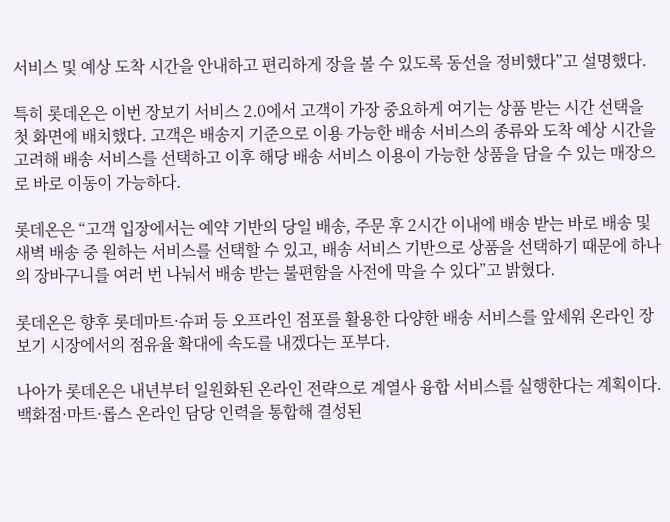서비스 및 예상 도착 시간을 안내하고 편리하게 장을 볼 수 있도록 동선을 정비했다”고 설명했다.

특히 롯데온은 이번 장보기 서비스 2.0에서 고객이 가장 중요하게 여기는 상품 받는 시간 선택을 첫 화면에 배치했다. 고객은 배송지 기준으로 이용 가능한 배송 서비스의 종류와 도착 예상 시간을 고려해 배송 서비스를 선택하고 이후 해당 배송 서비스 이용이 가능한 상품을 담을 수 있는 매장으로 바로 이동이 가능하다.

롯데온은 “고객 입장에서는 예약 기반의 당일 배송, 주문 후 2시간 이내에 배송 받는 바로 배송 및 새벽 배송 중 원하는 서비스를 선택할 수 있고, 배송 서비스 기반으로 상품을 선택하기 때문에 하나의 장바구니를 여러 번 나눠서 배송 받는 불편함을 사전에 막을 수 있다”고 밝혔다.

롯데온은 향후 롯데마트·슈퍼 등 오프라인 점포를 활용한 다양한 배송 서비스를 앞세워 온라인 장보기 시장에서의 점유율 확대에 속도를 내겠다는 포부다.

나아가 롯데온은 내년부터 일원화된 온라인 전략으로 계열사 융합 서비스를 실행한다는 계획이다. 백화점·마트·롭스 온라인 담당 인력을 통합해 결성된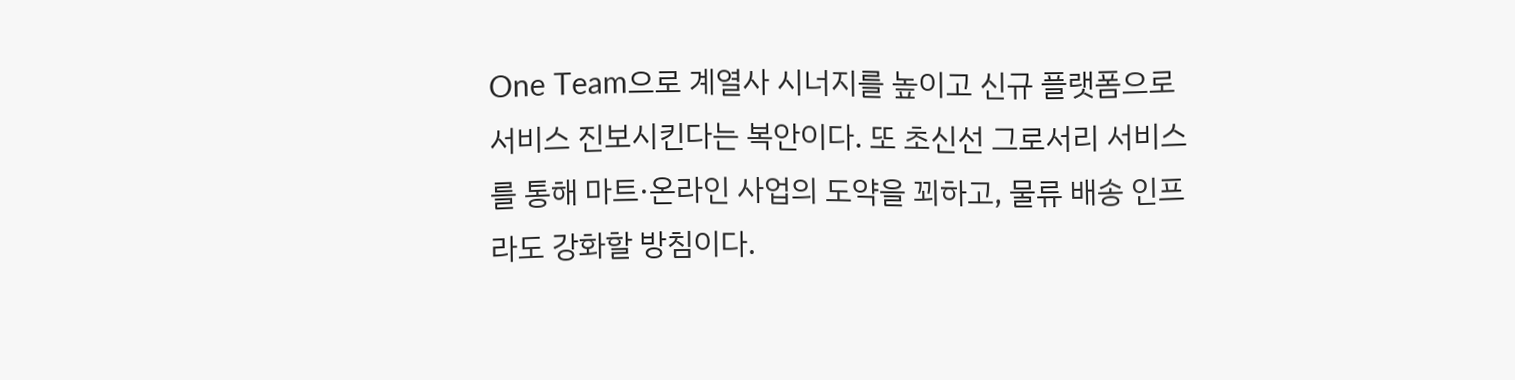One Team으로 계열사 시너지를 높이고 신규 플랫폼으로 서비스 진보시킨다는 복안이다. 또 초신선 그로서리 서비스를 통해 마트·온라인 사업의 도약을 꾀하고, 물류 배송 인프라도 강화할 방침이다.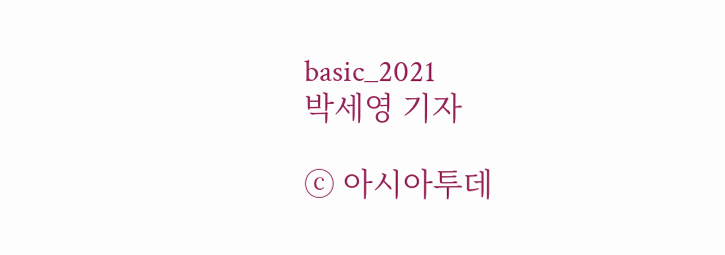basic_2021
박세영 기자

ⓒ 아시아투데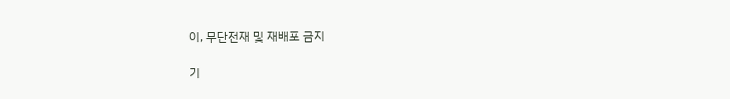이, 무단전재 및 재배포 금지

기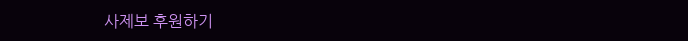사제보 후원하기